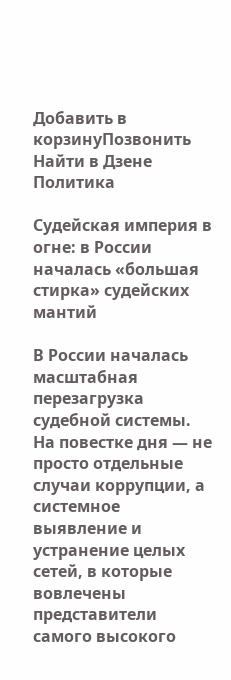Добавить в корзинуПозвонить
Найти в Дзене
Политика

Судейская империя в огне: в России началась «большая стирка» судейских мантий

В России началась масштабная перезагрузка судебной системы. На повестке дня — не просто отдельные случаи коррупции, а системное выявление и устранение целых сетей, в которые вовлечены представители самого высокого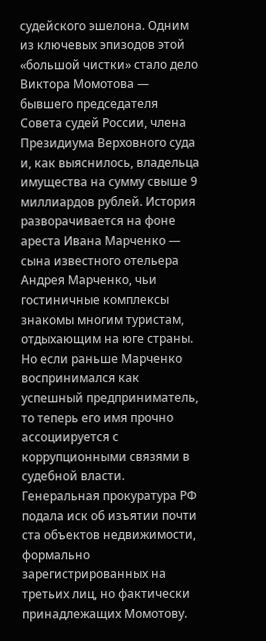судейского эшелона. Одним из ключевых эпизодов этой «большой чистки» стало дело Виктора Момотова — бывшего председателя Совета судей России, члена Президиума Верховного суда и, как выяснилось, владельца имущества на сумму свыше 9 миллиардов рублей. История разворачивается на фоне ареста Ивана Марченко — сына известного отельера Андрея Марченко, чьи гостиничные комплексы знакомы многим туристам, отдыхающим на юге страны. Но если раньше Марченко воспринимался как успешный предприниматель, то теперь его имя прочно ассоциируется с коррупционными связями в судебной власти. Генеральная прокуратура РФ подала иск об изъятии почти ста объектов недвижимости, формально зарегистрированных на третьих лиц, но фактически принадлежащих Момотову.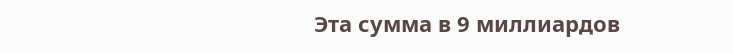Эта сумма в 9 миллиардов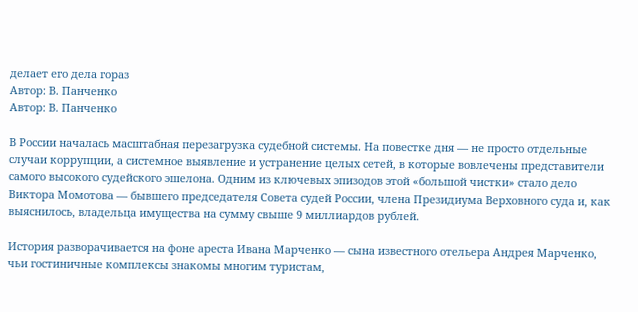делает его дела гораз
Автор: В. Панченко
Автор: В. Панченко

В России началась масштабная перезагрузка судебной системы. На повестке дня — не просто отдельные случаи коррупции, а системное выявление и устранение целых сетей, в которые вовлечены представители самого высокого судейского эшелона. Одним из ключевых эпизодов этой «большой чистки» стало дело Виктора Момотова — бывшего председателя Совета судей России, члена Президиума Верховного суда и, как выяснилось, владельца имущества на сумму свыше 9 миллиардов рублей.

История разворачивается на фоне ареста Ивана Марченко — сына известного отельера Андрея Марченко, чьи гостиничные комплексы знакомы многим туристам,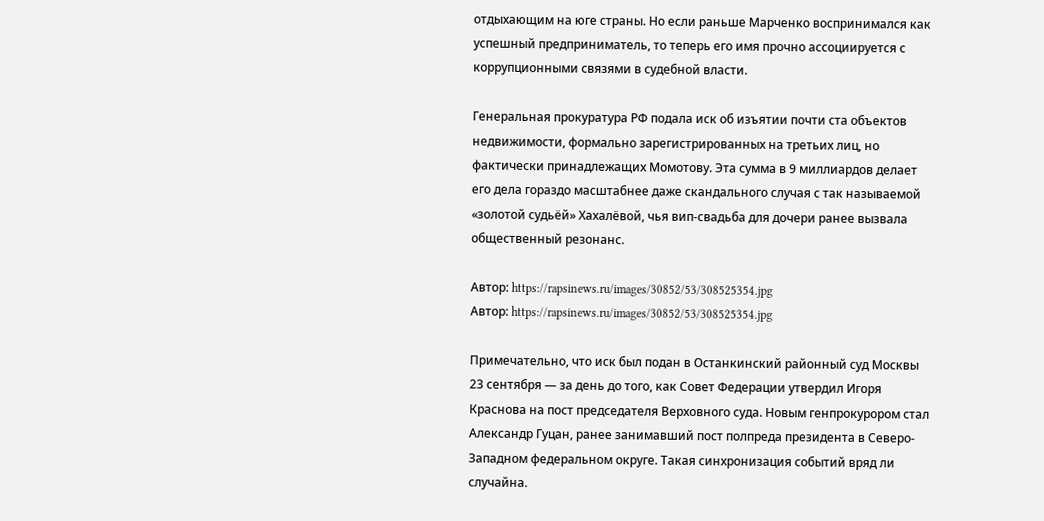отдыхающим на юге страны. Но если раньше Марченко воспринимался как успешный предприниматель, то теперь его имя прочно ассоциируется с коррупционными связями в судебной власти.

Генеральная прокуратура РФ подала иск об изъятии почти ста объектов недвижимости, формально зарегистрированных на третьих лиц, но фактически принадлежащих Момотову. Эта сумма в 9 миллиардов делает его дела гораздо масштабнее даже скандального случая с так называемой «золотой судьёй» Хахалёвой, чья вип-свадьба для дочери ранее вызвала общественный резонанс.

Автор: https://rapsinews.ru/images/30852/53/308525354.jpg
Автор: https://rapsinews.ru/images/30852/53/308525354.jpg

Примечательно, что иск был подан в Останкинский районный суд Москвы 23 сентября — за день до того, как Совет Федерации утвердил Игоря Краснова на пост председателя Верховного суда. Новым генпрокурором стал Александр Гуцан, ранее занимавший пост полпреда президента в Северо-Западном федеральном округе. Такая синхронизация событий вряд ли случайна.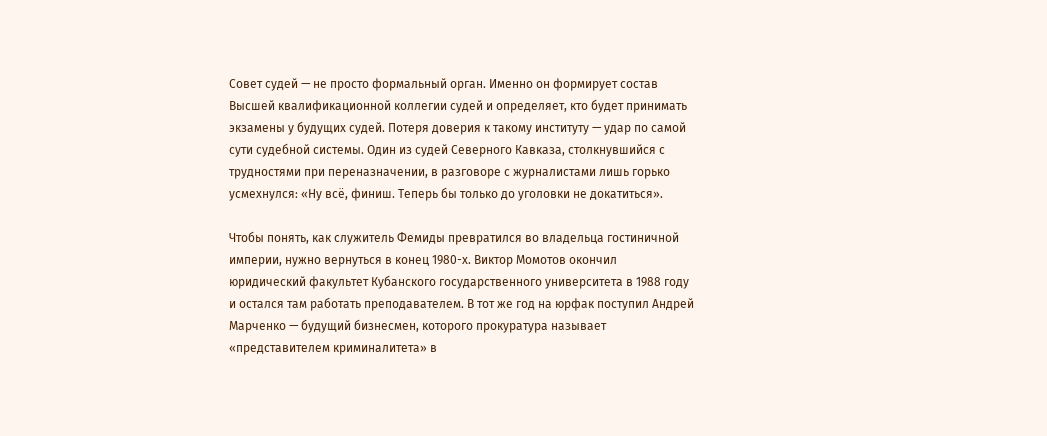Совет судей — не просто формальный орган. Именно он формирует состав Высшей квалификационной коллегии судей и определяет, кто будет принимать экзамены у будущих судей. Потеря доверия к такому институту — удар по самой сути судебной системы. Один из судей Северного Кавказа, столкнувшийся с трудностями при переназначении, в разговоре с журналистами лишь горько усмехнулся: «Ну всё, финиш. Теперь бы только до уголовки не докатиться».

Чтобы понять, как служитель Фемиды превратился во владельца гостиничной империи, нужно вернуться в конец 1980-х. Виктор Момотов окончил юридический факультет Кубанского государственного университета в 1988 году и остался там работать преподавателем. В тот же год на юрфак поступил Андрей Марченко — будущий бизнесмен, которого прокуратура называет «представителем криминалитета» в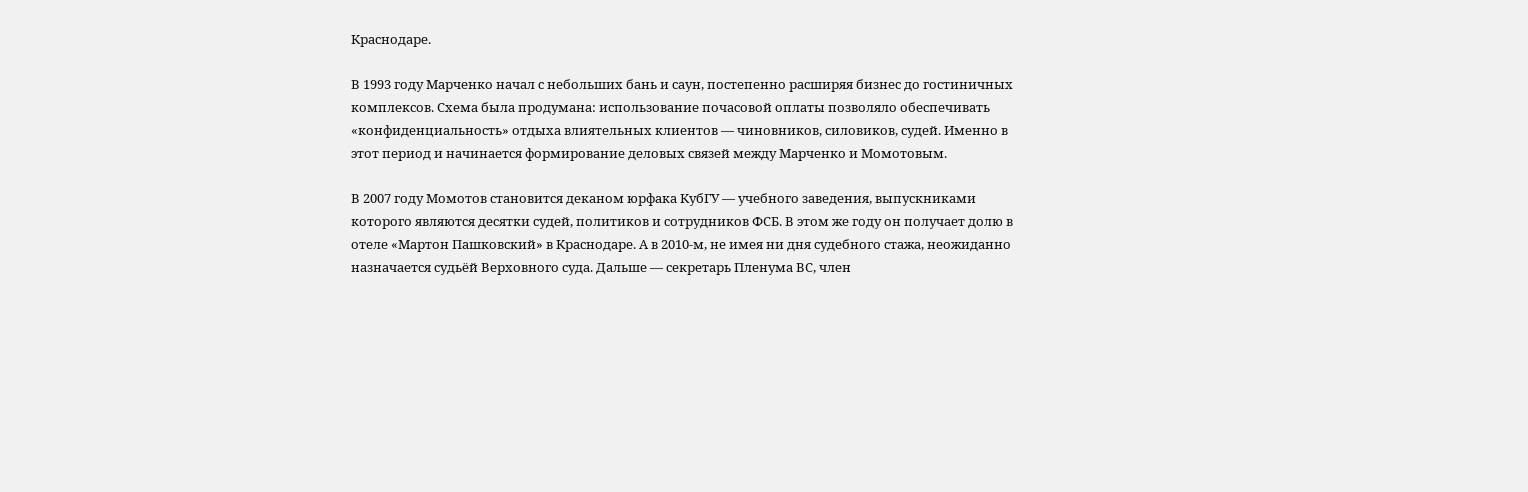Краснодаре.

В 1993 году Марченко начал с небольших бань и саун, постепенно расширяя бизнес до гостиничных комплексов. Схема была продумана: использование почасовой оплаты позволяло обеспечивать «конфиденциальность» отдыха влиятельных клиентов — чиновников, силовиков, судей. Именно в этот период и начинается формирование деловых связей между Марченко и Момотовым.

В 2007 году Момотов становится деканом юрфака КубГУ — учебного заведения, выпускниками которого являются десятки судей, политиков и сотрудников ФСБ. В этом же году он получает долю в отеле «Мартон Пашковский» в Краснодаре. А в 2010-м, не имея ни дня судебного стажа, неожиданно назначается судьёй Верховного суда. Дальше — секретарь Пленума ВС, член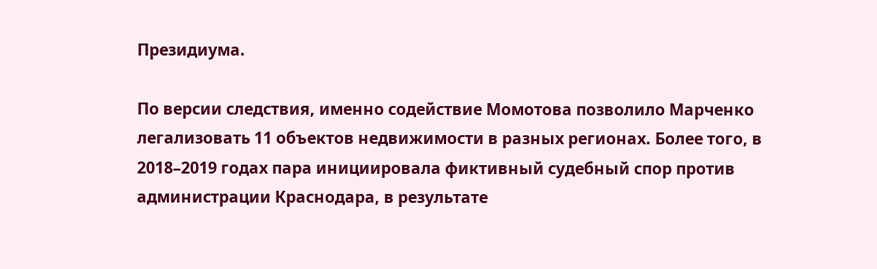Президиума.

По версии следствия, именно содействие Момотова позволило Марченко легализовать 11 объектов недвижимости в разных регионах. Более того, в 2018–2019 годах пара инициировала фиктивный судебный спор против администрации Краснодара, в результате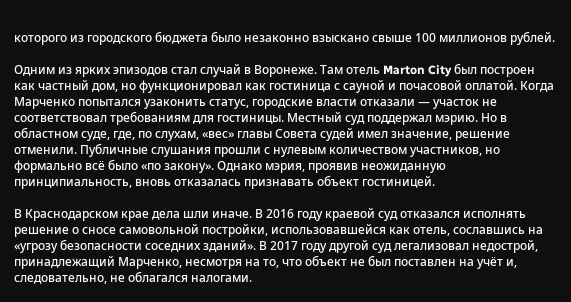которого из городского бюджета было незаконно взыскано свыше 100 миллионов рублей.

Одним из ярких эпизодов стал случай в Воронеже. Там отель Marton City был построен как частный дом, но функционировал как гостиница с сауной и почасовой оплатой. Когда Марченко попытался узаконить статус, городские власти отказали — участок не соответствовал требованиям для гостиницы. Местный суд поддержал мэрию. Но в областном суде, где, по слухам, «вес» главы Совета судей имел значение, решение отменили. Публичные слушания прошли с нулевым количеством участников, но формально всё было «по закону». Однако мэрия, проявив неожиданную принципиальность, вновь отказалась признавать объект гостиницей.

В Краснодарском крае дела шли иначе. В 2016 году краевой суд отказался исполнять решение о сносе самовольной постройки, использовавшейся как отель, сославшись на «угрозу безопасности соседних зданий». В 2017 году другой суд легализовал недострой, принадлежащий Марченко, несмотря на то, что объект не был поставлен на учёт и, следовательно, не облагался налогами.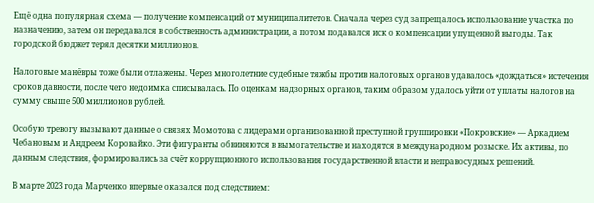Ещё одна популярная схема — получение компенсаций от муниципалитетов. Сначала через суд запрещалось использование участка по назначению, затем он передавался в собственность администрации, а потом подавался иск о компенсации упущенной выгоды. Так городской бюджет терял десятки миллионов.

Налоговые манёвры тоже были отлажены. Через многолетние судебные тяжбы против налоговых органов удавалось «дождаться» истечения сроков давности, после чего недоимка списывалась. По оценкам надзорных органов, таким образом удалось уйти от уплаты налогов на сумму свыше 500 миллионов рублей.

Особую тревогу вызывают данные о связях Момотова с лидерами организованной преступной группировки «Покровские» — Аркадием Чебановым и Андреем Коровайко. Эти фигуранты обвиняются в вымогательстве и находятся в международном розыске. Их активы, по данным следствия, формировались за счёт коррупционного использования государственной власти и неправосудных решений.

В марте 2023 года Марченко впервые оказался под следствием: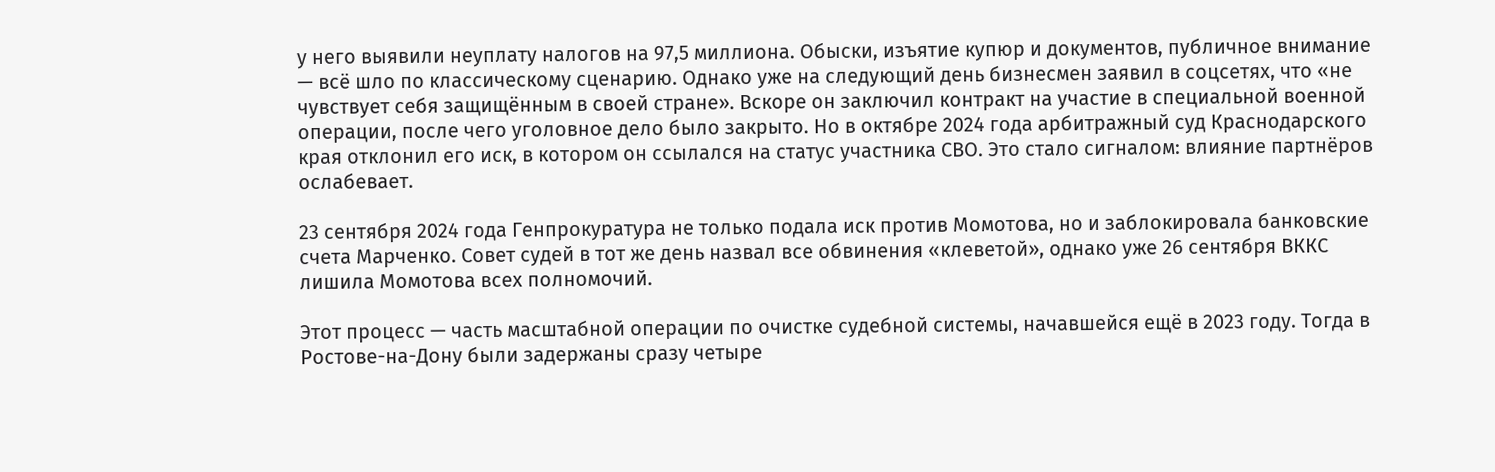у него выявили неуплату налогов на 97,5 миллиона. Обыски, изъятие купюр и документов, публичное внимание — всё шло по классическому сценарию. Однако уже на следующий день бизнесмен заявил в соцсетях, что «не чувствует себя защищённым в своей стране». Вскоре он заключил контракт на участие в специальной военной операции, после чего уголовное дело было закрыто. Но в октябре 2024 года арбитражный суд Краснодарского края отклонил его иск, в котором он ссылался на статус участника СВО. Это стало сигналом: влияние партнёров ослабевает.

23 сентября 2024 года Генпрокуратура не только подала иск против Момотова, но и заблокировала банковские счета Марченко. Совет судей в тот же день назвал все обвинения «клеветой», однако уже 26 сентября ВККС лишила Момотова всех полномочий.

Этот процесс — часть масштабной операции по очистке судебной системы, начавшейся ещё в 2023 году. Тогда в Ростове-на-Дону были задержаны сразу четыре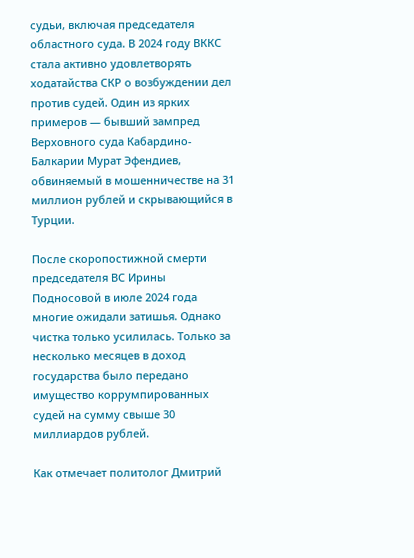судьи, включая председателя областного суда. В 2024 году ВККС стала активно удовлетворять ходатайства СКР о возбуждении дел против судей. Один из ярких примеров — бывший зампред Верховного суда Кабардино-Балкарии Мурат Эфендиев, обвиняемый в мошенничестве на 31 миллион рублей и скрывающийся в Турции.

После скоропостижной смерти председателя ВС Ирины Подносовой в июле 2024 года многие ожидали затишья. Однако чистка только усилилась. Только за несколько месяцев в доход государства было передано имущество коррумпированных судей на сумму свыше 30 миллиардов рублей.

Как отмечает политолог Дмитрий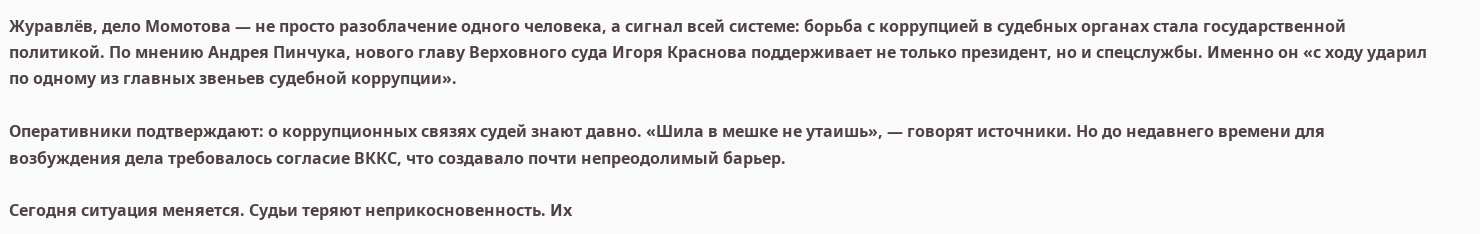Журавлёв, дело Момотова — не просто разоблачение одного человека, а сигнал всей системе: борьба с коррупцией в судебных органах стала государственной политикой. По мнению Андрея Пинчука, нового главу Верховного суда Игоря Краснова поддерживает не только президент, но и спецслужбы. Именно он «с ходу ударил по одному из главных звеньев судебной коррупции».

Оперативники подтверждают: о коррупционных связях судей знают давно. «Шила в мешке не утаишь», — говорят источники. Но до недавнего времени для возбуждения дела требовалось согласие ВККС, что создавало почти непреодолимый барьер.

Сегодня ситуация меняется. Судьи теряют неприкосновенность. Их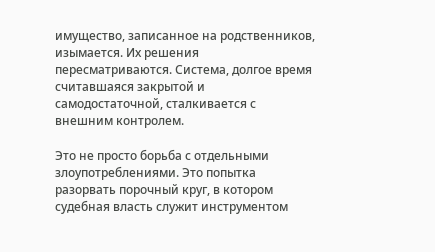имущество, записанное на родственников, изымается. Их решения пересматриваются. Система, долгое время считавшаяся закрытой и самодостаточной, сталкивается с внешним контролем.

Это не просто борьба с отдельными злоупотреблениями. Это попытка разорвать порочный круг, в котором судебная власть служит инструментом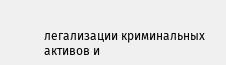легализации криминальных активов и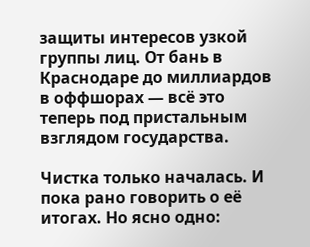защиты интересов узкой группы лиц. От бань в Краснодаре до миллиардов в оффшорах — всё это теперь под пристальным взглядом государства.

Чистка только началась. И пока рано говорить о её итогах. Но ясно одно: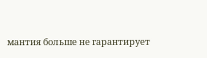мантия больше не гарантирует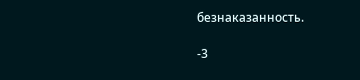безнаказанность.

-3